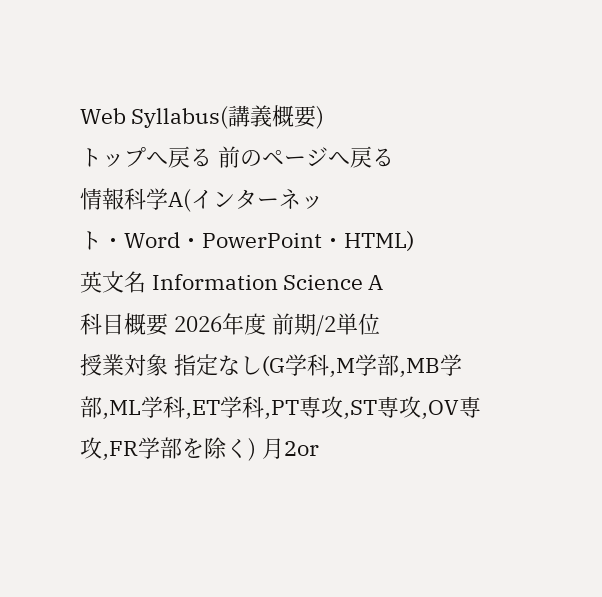Web Syllabus(講義概要)
トップへ戻る 前のページへ戻る
情報科学A(インターネット・Word・PowerPoint・HTML)
英文名 Information Science A
科目概要 2026年度 前期/2単位
授業対象 指定なし(G学科,M学部,MB学部,ML学科,ET学科,PT専攻,ST専攻,OV専攻,FR学部を除く) 月2or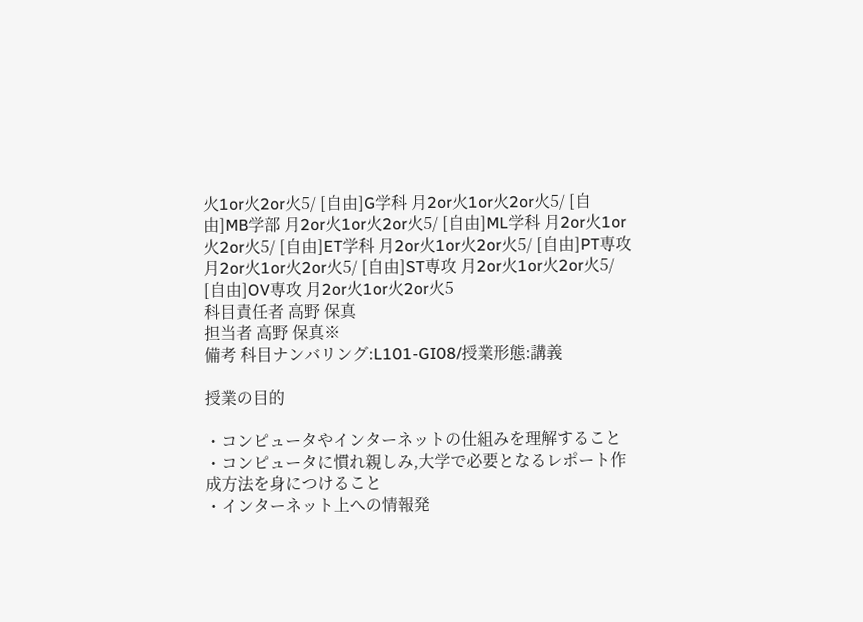火1or火2or火5/ [自由]G学科 月2or火1or火2or火5/ [自由]MB学部 月2or火1or火2or火5/ [自由]ML学科 月2or火1or火2or火5/ [自由]ET学科 月2or火1or火2or火5/ [自由]PT専攻 月2or火1or火2or火5/ [自由]ST専攻 月2or火1or火2or火5/ [自由]OV専攻 月2or火1or火2or火5
科目責任者 高野 保真
担当者 高野 保真※
備考 科目ナンバリング:L101-GI08/授業形態:講義

授業の目的

・コンピュータやインターネットの仕組みを理解すること
・コンピュータに慣れ親しみ,大学で必要となるレポート作成方法を身につけること
・インターネット上への情報発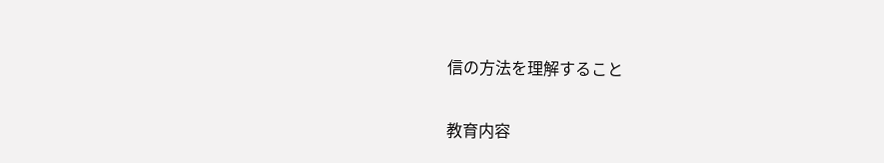信の方法を理解すること

教育内容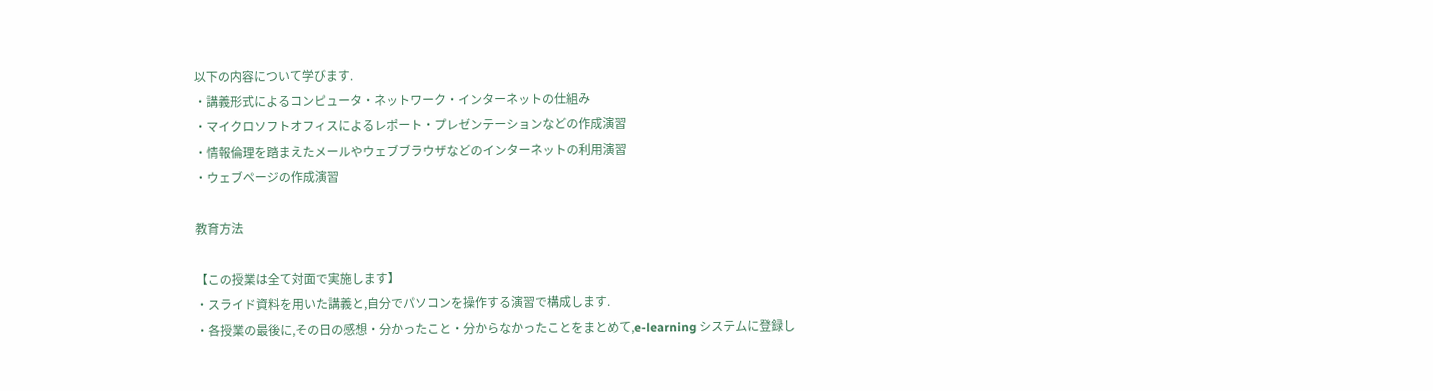以下の内容について学びます.
・講義形式によるコンピュータ・ネットワーク・インターネットの仕組み
・マイクロソフトオフィスによるレポート・プレゼンテーションなどの作成演習
・情報倫理を踏まえたメールやウェブブラウザなどのインターネットの利用演習
・ウェブページの作成演習

教育方法

【この授業は全て対面で実施します】
・スライド資料を用いた講義と,自分でパソコンを操作する演習で構成します.
・各授業の最後に,その日の感想・分かったこと・分からなかったことをまとめて,e-learning システムに登録し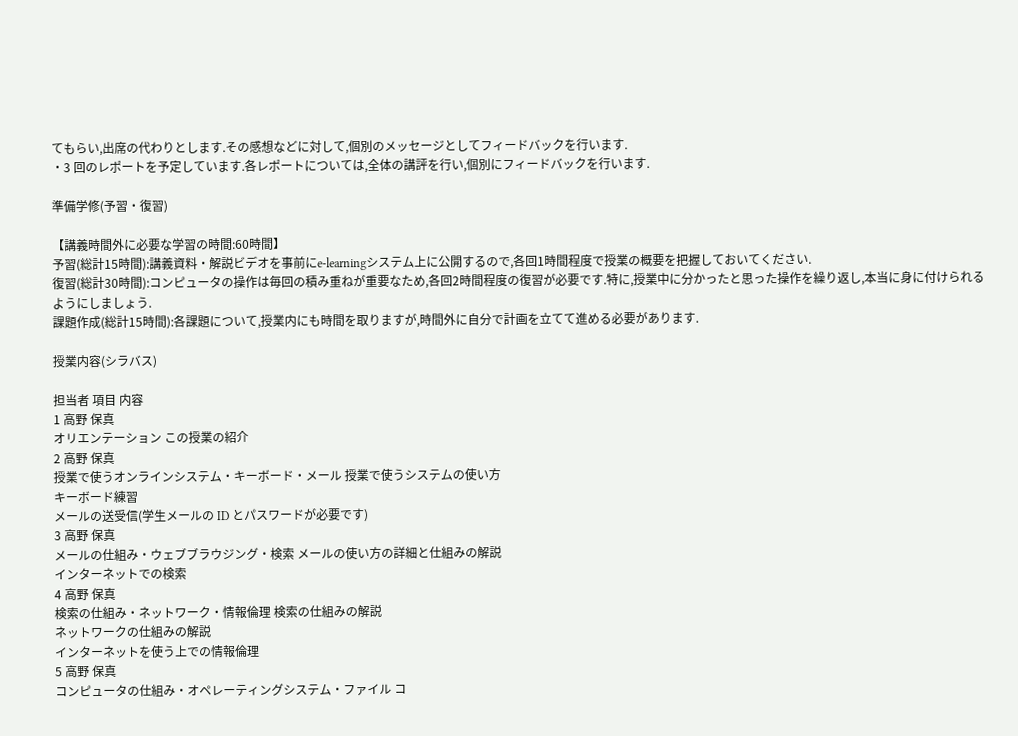てもらい,出席の代わりとします.その感想などに対して,個別のメッセージとしてフィードバックを行います.
・3 回のレポートを予定しています.各レポートについては,全体の講評を行い,個別にフィードバックを行います.

準備学修(予習・復習)

【講義時間外に必要な学習の時間:60時間】
予習(総計15時間):講義資料・解説ビデオを事前にe-learningシステム上に公開するので,各回1時間程度で授業の概要を把握しておいてください.
復習(総計30時間):コンピュータの操作は毎回の積み重ねが重要なため,各回2時間程度の復習が必要です.特に,授業中に分かったと思った操作を繰り返し,本当に身に付けられるようにしましょう.
課題作成(総計15時間):各課題について,授業内にも時間を取りますが,時間外に自分で計画を立てて進める必要があります.

授業内容(シラバス)

担当者 項目 内容
1 高野 保真
オリエンテーション この授業の紹介
2 高野 保真
授業で使うオンラインシステム・キーボード・メール 授業で使うシステムの使い方
キーボード練習
メールの送受信(学生メールの ID とパスワードが必要です)
3 高野 保真
メールの仕組み・ウェブブラウジング・検索 メールの使い方の詳細と仕組みの解説
インターネットでの検索
4 高野 保真
検索の仕組み・ネットワーク・情報倫理 検索の仕組みの解説
ネットワークの仕組みの解説
インターネットを使う上での情報倫理
5 高野 保真
コンピュータの仕組み・オペレーティングシステム・ファイル コ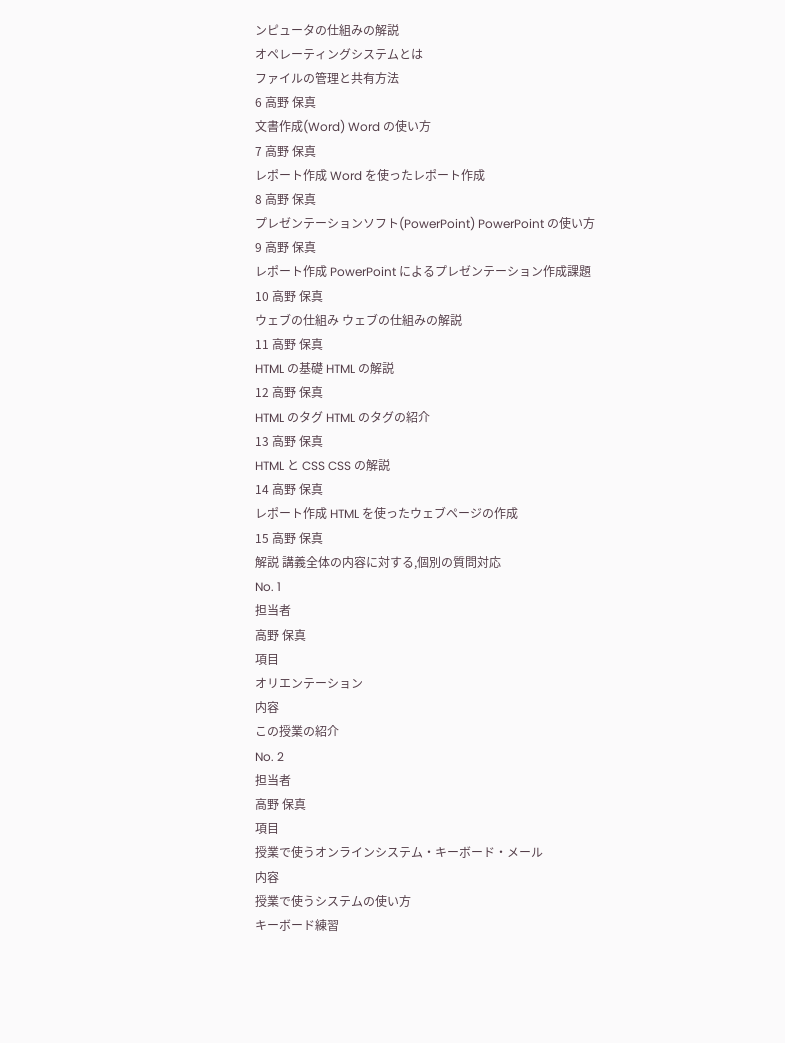ンピュータの仕組みの解説
オペレーティングシステムとは
ファイルの管理と共有方法
6 高野 保真
文書作成(Word) Word の使い方
7 高野 保真
レポート作成 Word を使ったレポート作成
8 高野 保真
プレゼンテーションソフト(PowerPoint) PowerPoint の使い方
9 高野 保真
レポート作成 PowerPoint によるプレゼンテーション作成課題
10 高野 保真
ウェブの仕組み ウェブの仕組みの解説
11 高野 保真
HTML の基礎 HTML の解説
12 高野 保真
HTML のタグ HTML のタグの紹介
13 高野 保真
HTML と CSS CSS の解説
14 高野 保真
レポート作成 HTML を使ったウェブページの作成
15 高野 保真
解説 講義全体の内容に対する,個別の質問対応
No. 1
担当者
高野 保真
項目
オリエンテーション
内容
この授業の紹介
No. 2
担当者
高野 保真
項目
授業で使うオンラインシステム・キーボード・メール
内容
授業で使うシステムの使い方
キーボード練習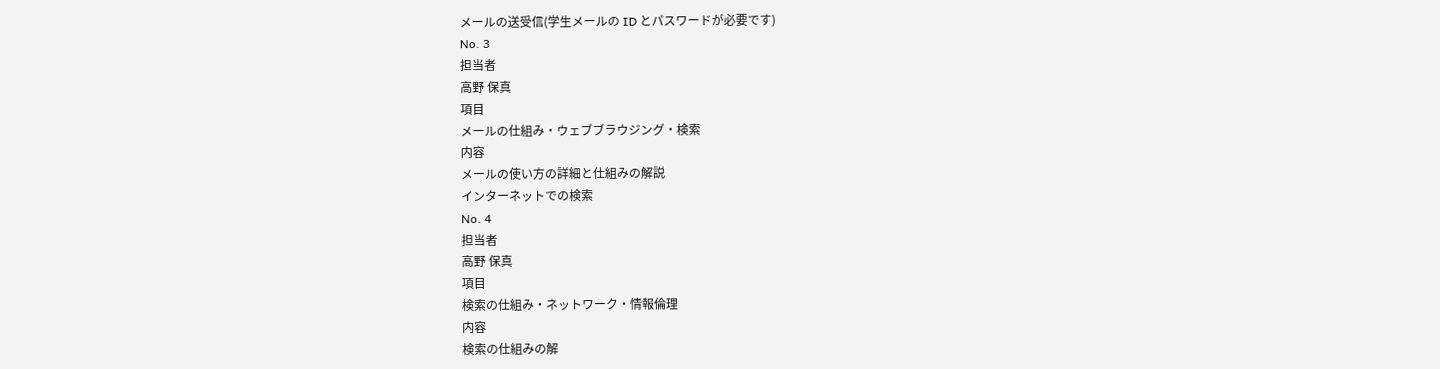メールの送受信(学生メールの ID とパスワードが必要です)
No. 3
担当者
高野 保真
項目
メールの仕組み・ウェブブラウジング・検索
内容
メールの使い方の詳細と仕組みの解説
インターネットでの検索
No. 4
担当者
高野 保真
項目
検索の仕組み・ネットワーク・情報倫理
内容
検索の仕組みの解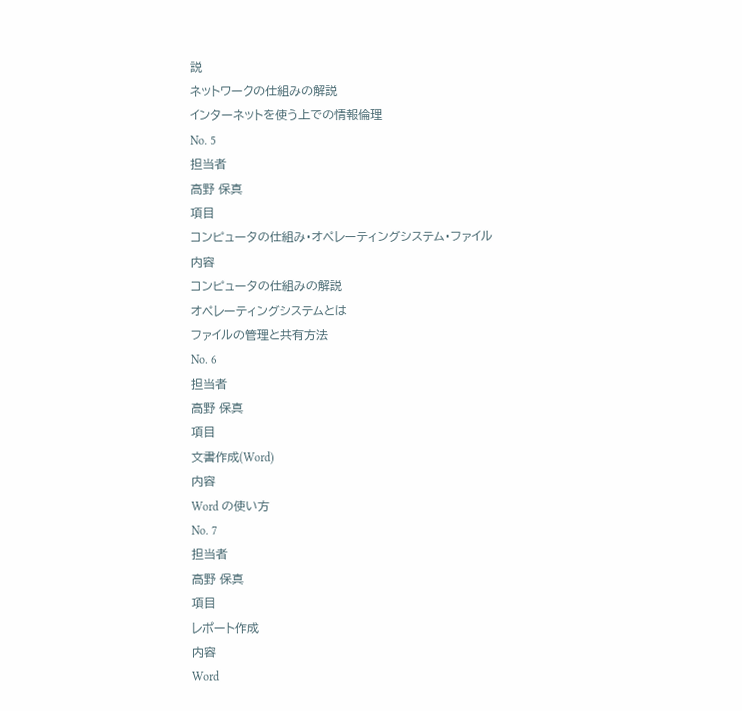説
ネットワークの仕組みの解説
インターネットを使う上での情報倫理
No. 5
担当者
高野 保真
項目
コンピュータの仕組み・オペレーティングシステム・ファイル
内容
コンピュータの仕組みの解説
オペレーティングシステムとは
ファイルの管理と共有方法
No. 6
担当者
高野 保真
項目
文書作成(Word)
内容
Word の使い方
No. 7
担当者
高野 保真
項目
レポート作成
内容
Word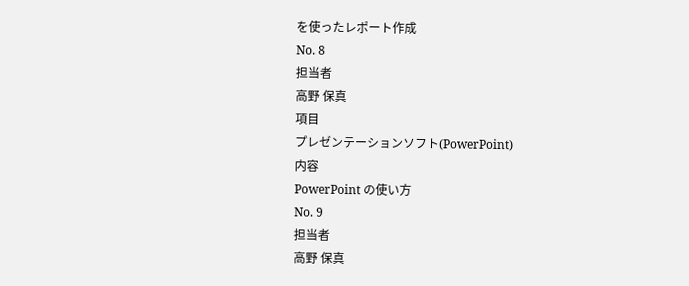を使ったレポート作成
No. 8
担当者
高野 保真
項目
プレゼンテーションソフト(PowerPoint)
内容
PowerPoint の使い方
No. 9
担当者
高野 保真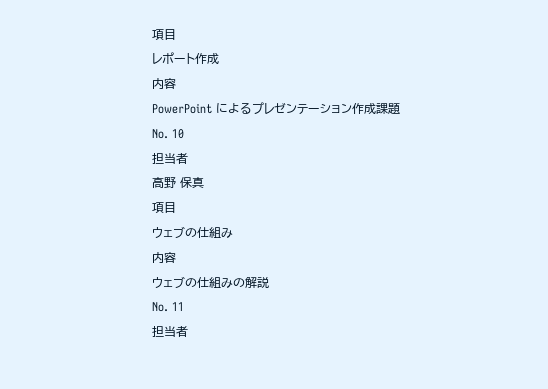項目
レポート作成
内容
PowerPoint によるプレゼンテーション作成課題
No. 10
担当者
高野 保真
項目
ウェブの仕組み
内容
ウェブの仕組みの解説
No. 11
担当者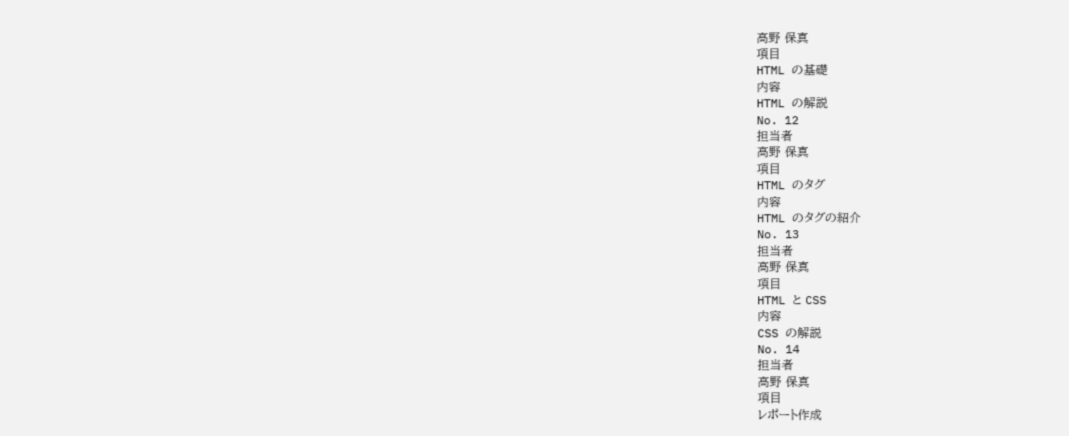高野 保真
項目
HTML の基礎
内容
HTML の解説
No. 12
担当者
高野 保真
項目
HTML のタグ
内容
HTML のタグの紹介
No. 13
担当者
高野 保真
項目
HTML と CSS
内容
CSS の解説
No. 14
担当者
高野 保真
項目
レポート作成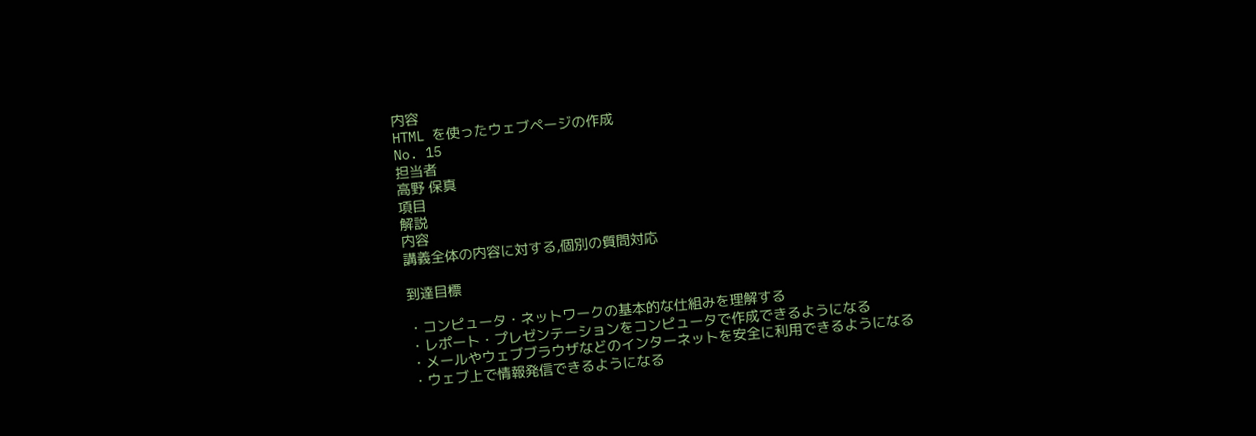内容
HTML を使ったウェブページの作成
No. 15
担当者
高野 保真
項目
解説
内容
講義全体の内容に対する,個別の質問対応

到達目標

・コンピュータ・ネットワークの基本的な仕組みを理解する
・レポート・プレゼンテーションをコンピュータで作成できるようになる
・メールやウェブブラウザなどのインターネットを安全に利用できるようになる
・ウェブ上で情報発信できるようになる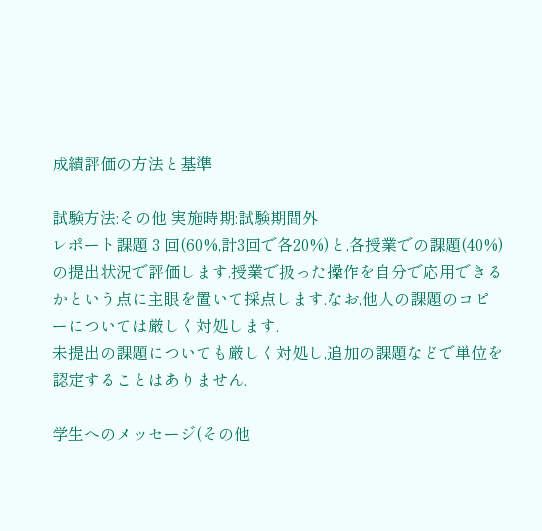成績評価の方法と基準

試験方法:その他 実施時期:試験期間外
レポート課題 3 回(60%,計3回で各20%)と,各授業での課題(40%)の提出状況で評価します.授業で扱った操作を自分で応用できるかという点に主眼を置いて採点します.なお,他人の課題のコピーについては厳しく対処します.
未提出の課題についても厳しく対処し,追加の課題などで単位を認定することはありません.

学生へのメッセージ(その他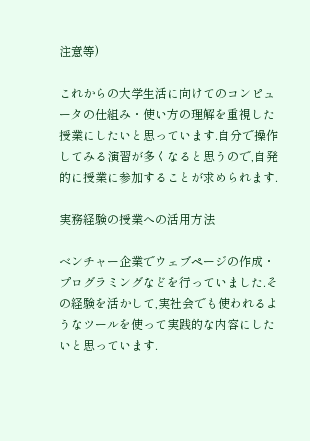注意等)

これからの大学生活に向けてのコンピュータの仕組み・使い方の理解を重視した授業にしたいと思っています.自分で操作してみる演習が多くなると思うので,自発的に授業に参加することが求められます.

実務経験の授業への活用方法

ベンチャー企業でウェブページの作成・プログラミングなどを行っていました.その経験を活かして,実社会でも使われるようなツールを使って実践的な内容にしたいと思っています.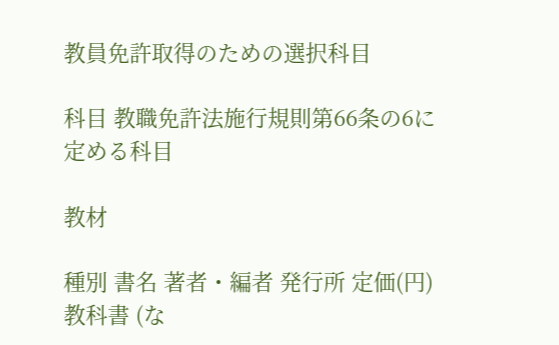教員免許取得のための選択科目

科目 教職免許法施行規則第66条の6に定める科目

教材

種別 書名 著者・編者 発行所 定価(円)
教科書 (な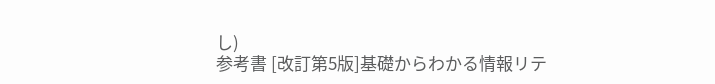し)
参考書 [改訂第5版]基礎からわかる情報リテ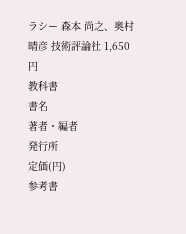ラシー 森本 尚之、奥村 晴彦 技術評論社 1,650円
教科書
書名
著者・編者
発行所
定価(円)
参考書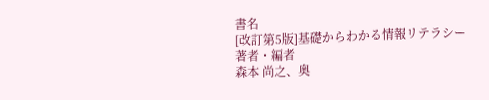書名
[改訂第5版]基礎からわかる情報リテラシー
著者・編者
森本 尚之、奥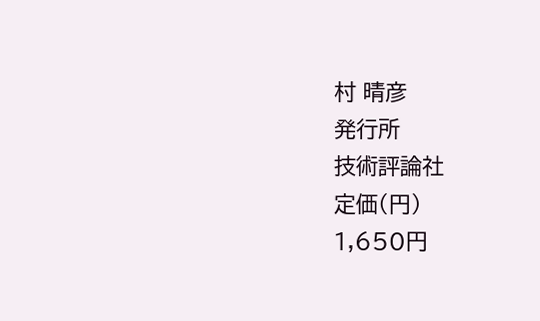村 晴彦
発行所
技術評論社
定価(円)
1,650円